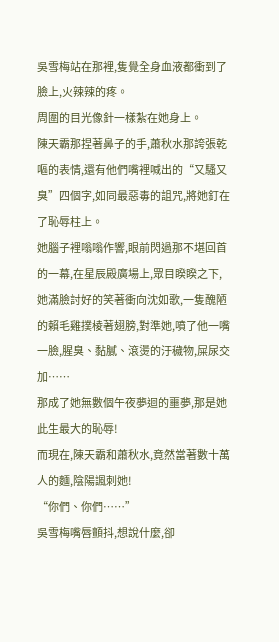吳雪梅站在那裡,隻覺全身血液都衝到了臉上,火辣辣的疼。
周圍的目光像針一樣紮在她身上。
陳天霸那捏著鼻子的手,蕭秋水那誇張乾嘔的表情,還有他們嘴裡喊出的“又騷又臭”四個字,如同最惡毒的詛咒,將她釘在了恥辱柱上。
她腦子裡嗡嗡作響,眼前閃過那不堪回首的一幕,在星辰殿廣場上,眾目睽睽之下,她滿臉討好的笑著衝向沈如歌,一隻醜陋的賴毛雞撲棱著翅膀,對準她,噴了他一嘴一臉,腥臭、黏膩、滾燙的汙穢物,屎尿交加……
那成了她無數個午夜夢迴的噩夢,那是她此生最大的恥辱!
而現在,陳天霸和蕭秋水,竟然當著數十萬人的麵,陰陽諷刺她!
“你們、你們……”
吳雪梅嘴唇顫抖,想說什麼,卻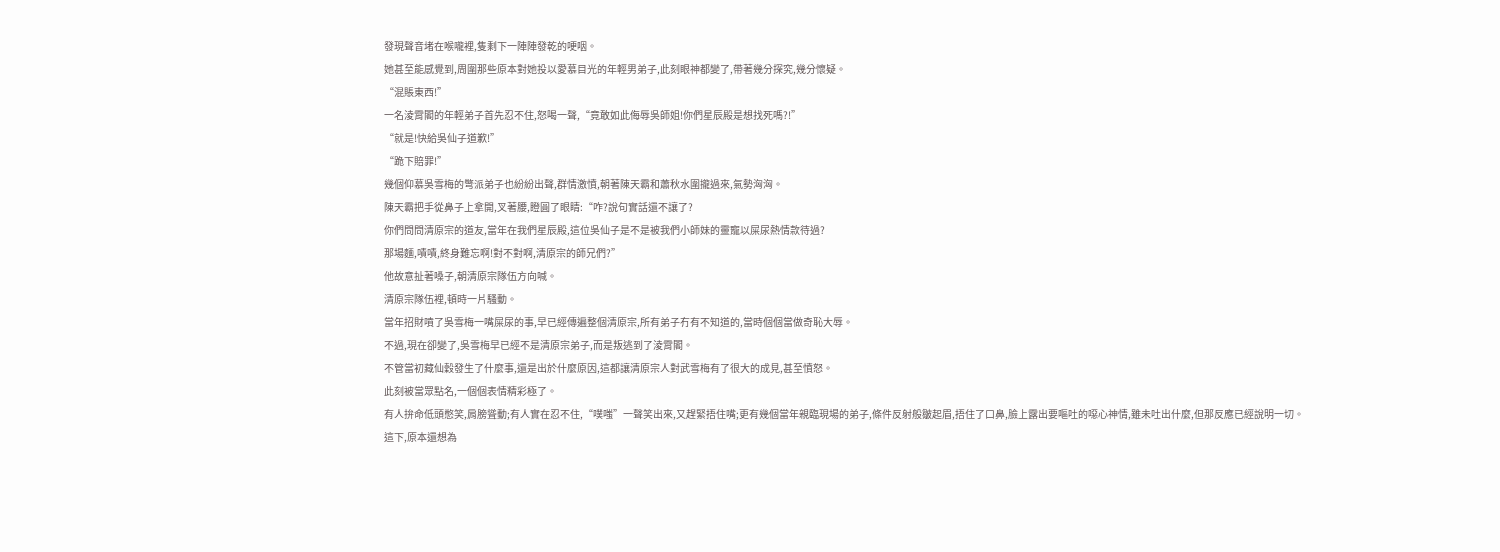發現聲音堵在喉嚨裡,隻剩下一陣陣發乾的哽咽。
她甚至能感覺到,周圍那些原本對她投以愛慕目光的年輕男弟子,此刻眼神都變了,帶著幾分探究,幾分懷疑。
“混賬東西!”
一名淩霄閣的年輕弟子首先忍不住,怒喝一聲,“竟敢如此侮辱吳師姐!你們星辰殿是想找死嗎?!”
“就是!快給吳仙子道歉!”
“跪下賠罪!”
幾個仰慕吳雪梅的彆派弟子也紛紛出聲,群情激憤,朝著陳天霸和蕭秋水圍攏過來,氣勢洶洶。
陳天霸把手從鼻子上拿開,叉著腰,瞪圓了眼睛:“咋?說句實話還不讓了?
你們問問清原宗的道友,當年在我們星辰殿,這位吳仙子是不是被我們小師妹的靈寵以屎尿熱情款待過?
那場麵,嘖嘖,終身難忘啊!對不對啊,清原宗的師兄們?”
他故意扯著嗓子,朝清原宗隊伍方向喊。
清原宗隊伍裡,頓時一片騷動。
當年招財噴了吳雪梅一嘴屎尿的事,早已經傳遍整個清原宗,所有弟子冇有不知道的,當時個個當做奇恥大辱。
不過,現在卻變了,吳雪梅早已經不是清原宗弟子,而是叛逃到了淩霄閣。
不管當初藏仙穀發生了什麼事,還是出於什麼原因,這都讓清原宗人對武雪梅有了很大的成見,甚至憤怒。
此刻被當眾點名,一個個表情精彩極了。
有人拚命低頭憋笑,肩膀聳動;有人實在忍不住,“噗嗤”一聲笑出來,又趕緊捂住嘴;更有幾個當年親臨現場的弟子,條件反射般皺起眉,捂住了口鼻,臉上露出要嘔吐的噁心神情,雖未吐出什麼,但那反應已經說明一切。
這下,原本還想為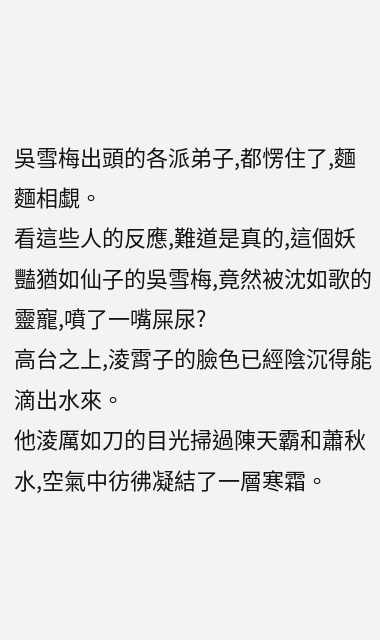吳雪梅出頭的各派弟子,都愣住了,麵麵相覷。
看這些人的反應,難道是真的,這個妖豔猶如仙子的吳雪梅,竟然被沈如歌的靈寵,噴了一嘴屎尿?
高台之上,淩霄子的臉色已經陰沉得能滴出水來。
他淩厲如刀的目光掃過陳天霸和蕭秋水,空氣中彷彿凝結了一層寒霜。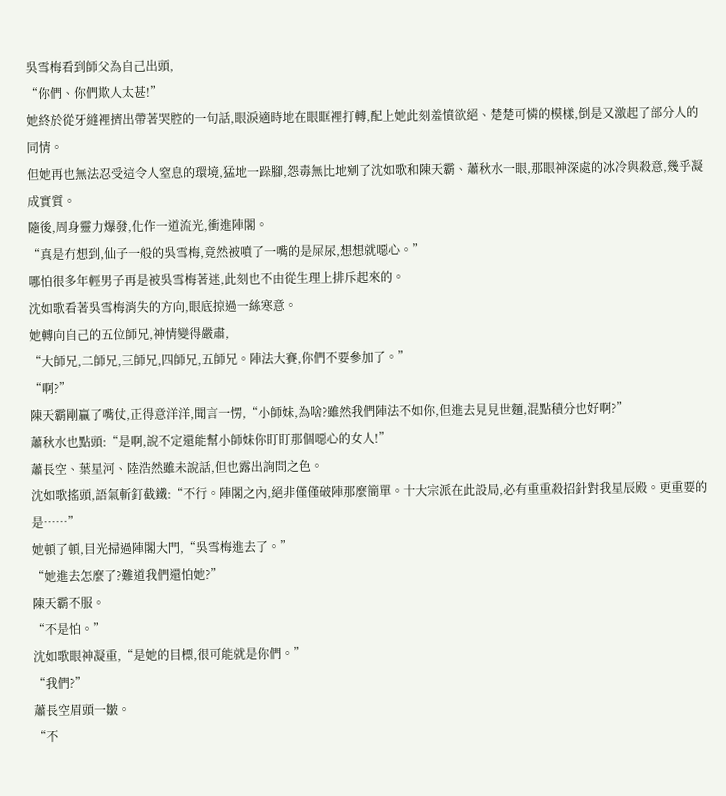吳雪梅看到師父為自己出頭,
“你們、你們欺人太甚!”
她終於從牙縫裡擠出帶著哭腔的一句話,眼淚適時地在眼眶裡打轉,配上她此刻羞憤欲絕、楚楚可憐的模樣,倒是又激起了部分人的同情。
但她再也無法忍受這令人窒息的環境,猛地一跺腳,怨毒無比地剜了沈如歌和陳天霸、蕭秋水一眼,那眼神深處的冰冷與殺意,幾乎凝成實質。
隨後,周身靈力爆發,化作一道流光,衝進陣閣。
“真是冇想到,仙子一般的吳雪梅,竟然被噴了一嘴的是屎尿,想想就噁心。”
哪怕很多年輕男子再是被吳雪梅著迷,此刻也不由從生理上排斥起來的。
沈如歌看著吳雪梅消失的方向,眼底掠過一絲寒意。
她轉向自己的五位師兄,神情變得嚴肅,
“大師兄,二師兄,三師兄,四師兄,五師兄。陣法大賽,你們不要參加了。”
“啊?”
陳天霸剛贏了嘴仗,正得意洋洋,聞言一愣,“小師妹,為啥?雖然我們陣法不如你,但進去見見世麵,混點積分也好啊?”
蕭秋水也點頭:“是啊,說不定還能幫小師妹你盯盯那個噁心的女人!”
蕭長空、葉星河、陸浩然雖未說話,但也露出詢問之色。
沈如歌搖頭,語氣斬釘截鐵:“不行。陣閣之內,絕非僅僅破陣那麼簡單。十大宗派在此設局,必有重重殺招針對我星辰殿。更重要的是……”
她頓了頓,目光掃過陣閣大門,“吳雪梅進去了。”
“她進去怎麼了?難道我們還怕她?”
陳天霸不服。
“不是怕。”
沈如歌眼神凝重,“是她的目標,很可能就是你們。”
“我們?”
蕭長空眉頭一皺。
“不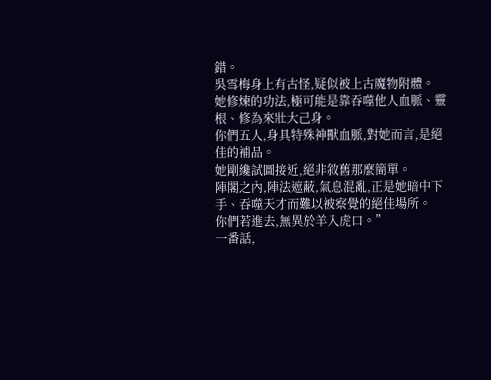錯。
吳雪梅身上有古怪,疑似被上古魔物附體。
她修煉的功法,極可能是靠吞噬他人血脈、靈根、修為來壯大己身。
你們五人,身具特殊神獸血脈,對她而言,是絕佳的補品。
她剛纔試圖接近,絕非敘舊那麼簡單。
陣閣之內,陣法遮蔽,氣息混亂,正是她暗中下手、吞噬天才而難以被察覺的絕佳場所。
你們若進去,無異於羊入虎口。”
一番話,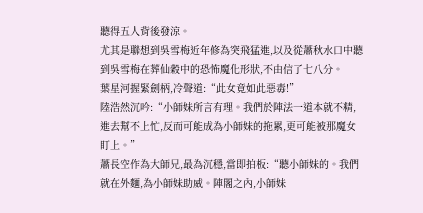聽得五人背後發涼。
尤其是聯想到吳雪梅近年修為突飛猛進,以及從蕭秋水口中聽到吳雪梅在葬仙穀中的恐怖魔化形狀,不由信了七八分。
葉星河握緊劍柄,冷聲道:“此女竟如此惡毒!”
陸浩然沉吟:“小師妹所言有理。我們於陣法一道本就不精,進去幫不上忙,反而可能成為小師妹的拖累,更可能被那魔女盯上。”
蕭長空作為大師兄,最為沉穩,當即拍板:“聽小師妹的。我們就在外麵,為小師妹助威。陣閣之內,小師妹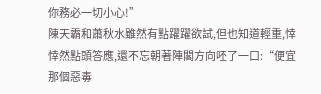你務必一切小心!”
陳天霸和蕭秋水雖然有點躍躍欲試,但也知道輕重,悻悻然點頭答應,還不忘朝著陣閣方向呸了一口:“便宜那個惡毒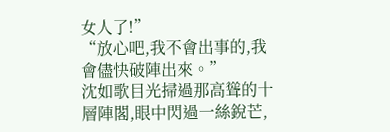女人了!”
“放心吧,我不會出事的,我會儘快破陣出來。”
沈如歌目光掃過那高聳的十層陣閣,眼中閃過一絲銳芒,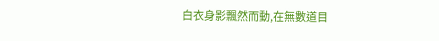白衣身影飄然而動,在無數道目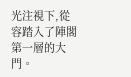光注視下,從容踏入了陣閣第一層的大門。